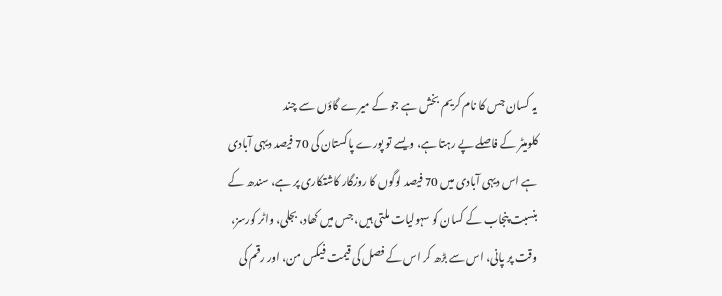یہ کسان جس کا نام کریم بخش ہے جو کے میرے گاؤں سے چند
کلومیٹر کے فاصلے پے رہتا ہے، ویسے تو پورے پاکستان کی 70 فیصد دیہی آبادی
ہے اس دیہی آبادی میں 70 فیصد لوگوں کا روزگار کاشتکاری پر ہے، سندھ کے
بنسبت پنجاب کے کسان کو سہولیات ملتی ہیں، جس میں کھاد، بجلی، واٹر کورسز،
وقت پر پانی، اس سے بڑھ کر اس کے فصل کی قیمت فیکس من، اور رقم کی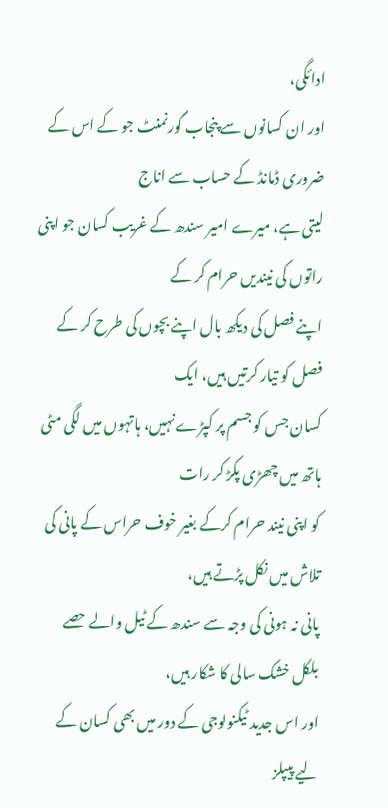ادائگی،
اور ان کسانوں سے پنجاب گورنمنٹ جو کے اس کے ضروری ڈمانڈ کے حساب سے اناج
لیتی ہے، میرے امیر سندھ کے غریب کسان جو اپنی راتوں کی نیندیں حرام کر کے
اپنے فصل کی دیکھ بال اپنے بچوں کی طرح کر کے فصل کو تیار کرتیں ہیں، ایک
کسان جس کو جسم پر کپڑے نہیں، ہاتہوں میں لگی مٹی ہاتھ میں چھڑی پکڑ کر رات
کو اپنی نیند حرام کرکے بغیر خوف حراس کے پانی کی تلاش میں نکل پڑتے ہیں،
پانی نہ ہونی کی وجہ سے سندھ کے ٹیل والے حصے بلکل خشک سالی کا شکار ہیں،
اور اس جدید ٹیکنولوجی کے دور میں بھی کسان کے لیے پیپلز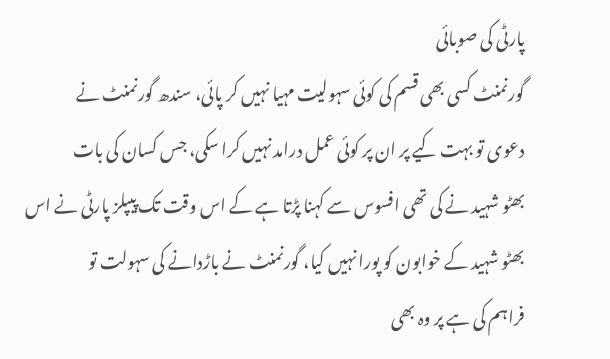پارٹی کی صوبائی
گورنمنٹ کسی بھی قسم کی کوئی سہولیت مہیا نہیں کر پائی، سندھ گورنمنٹ نے
دعوی تو بہت کیے پر ان پر کوئی عمل درامد نہیں کرا سکی، جس کسان کی بات
بھٹو شہید نے کی تھی افسوس سے کہنا پڑتا ہے کے اس وقت تک پیپلز پارٹی نے اس
بھٹو شہید کے خوابون کو پورا نہیں کیا، گورنمنٹ نے باڑدانے کی سہولت تو
فراہم کی ہے پر وہ بھی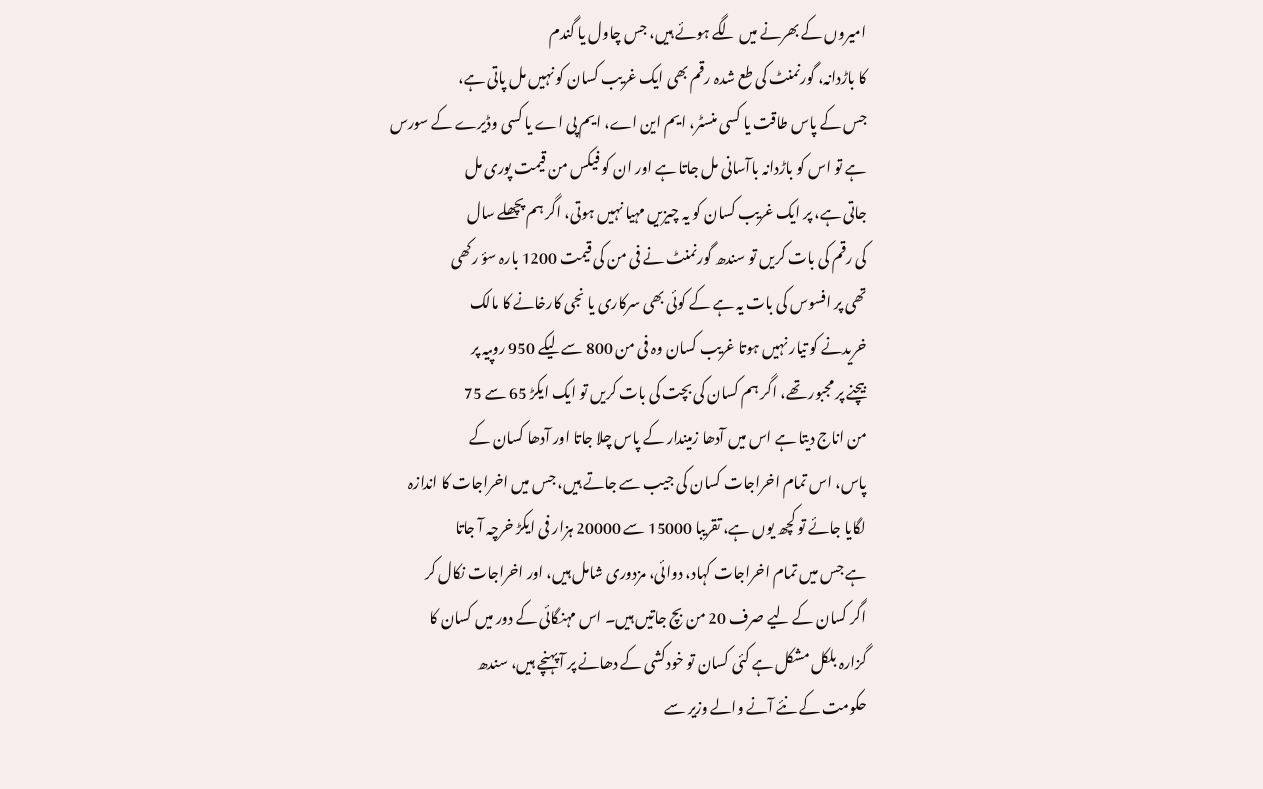امیروں کے بھرنے میں لگے ہوئے ہیں، جس چاول یا گندم
کا باڑدانہ، گورنمنٹ کی طع شدہ رقم بھی ایک غریب کسان کو نہیں مل پاتی ہے،
جس کے پاس طاقت یا کسی منسٹر، ایم این اے، ایم پی اے یا کسی وڈیرے کے سورس
ہے تو اس کو باڑدانہ باآسانی مل جاتا ہے اور ان کو فیکس من قیمت پوری مل
جاتی ہے، پر ایک غریب کسان کو یہ چیزیں مہیا نہیں ہوتی، اگر ہم پچھلے سال
کی رقم کی بات کریں تو سندھ گورنمنٹ نے فی من کی قیمت 1200 بارہ سؤ رکھی
تھی پر افسوس کی بات یہ ہے کے کوئی بھی سرکاری یا نجی کارخانے کا مالک
خریدنے کو تیار نہیں ہوتا غریب کسان وہ فی من 800 سے لیکے 950 روپیہ پر
بیچنے پر مجبور تھے، اگر ہم کسان کی بچت کی بات کریں تو ایک ایکڑ 65 سے 75
من اناج دیتا ہے اس میں آدھا زمیندار کے پاس چلا جاتا اور آدھا کسان کے
پاس، اس تمام اخراجات کسان کی جیب سے جاتے ہیں، جس میں اخراجات کا اندازہ
لگایا جائے تو کچھ یوں ہے، تقریبا 15000 سے 20000 ہزار فی ایکڑ خرچہ آ جاتا
ہے جس میں تمام اخراجات کہاد، دوائی، مزدوری شامل ہیں، اور اخراجات نکال کر
اگر کسان کے لیے صرف 20 من بچ جاتیں ہیں۔ اس مہنگائی کے دور میں کسان کا
گزارہ بلکل مشکل ہے کئی کسان تو خودکشی کے دھانے پر آ پہنچے ہیں، سندھ
حکومت کے نئے آنے والے وزیر سے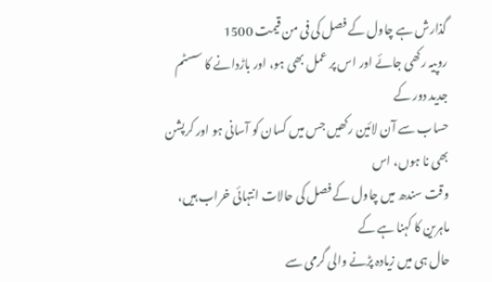گذارش ہے چاول کے فصل کی فی من قیمت 1500
روپیہ رکھی جائے اور اس پر عمل بھی ہو، اور باڑدانے کا سسٹم جدید دور کے
حساب سے آن لائین رکھیں جس میں کسان کو آسانی ہو اور کرپشن بھی نا ہوں، اس
وقت سندھ میں چاول کے فصل کی حالات انتہائی خراب ہیں، ماہرین کا کہنا ہے کے
حال ہی میں زیادہ پڑنے والی گرمی سے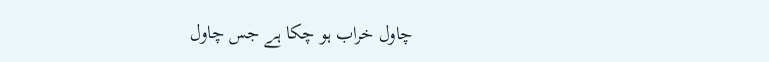چاول خراب ہو چکا ہے جس چاول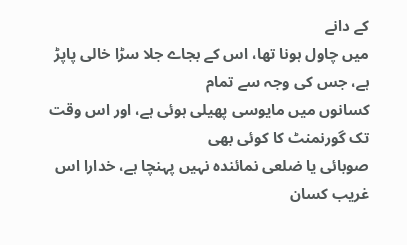کے دانے
میں چاول ہونا تھا، اس کے بجاے جلا سڑا خالی پاپڑ ہے، جس کی وجہ سے تمام
کسانوں میں مایوسی پھیلی ہوئی ہے، اور اس وقت تک گورنمنٹ کا کوئی بھی
صوبائی یا ضلعی نمائندہ نہیں پہنچا ہے، خدارا اس غریب کسان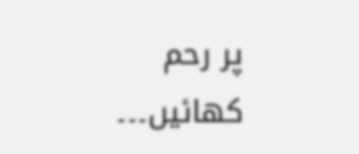پر رحم
کھائیں۔۔۔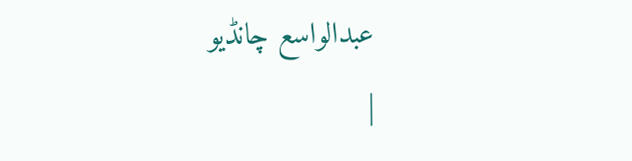عبدالواسع چانڈیو
|